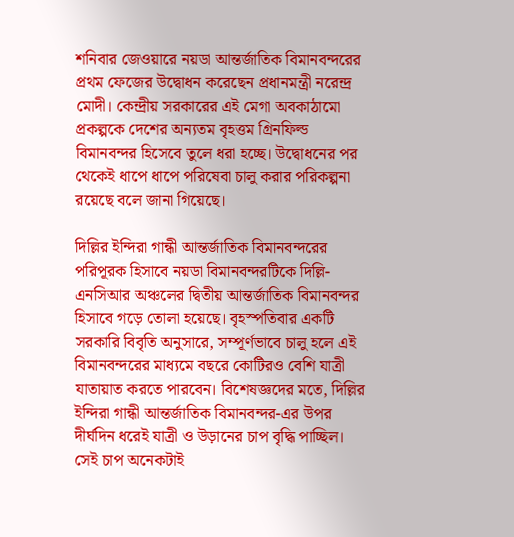শনিবার জেওয়ারে নয়ডা আন্তর্জাতিক বিমানবন্দরের প্রথম ফেজের উদ্বোধন করেছেন প্রধানমন্ত্রী নরেন্দ্র মোদী। কেন্দ্রীয় সরকারের এই মেগা অবকাঠামো প্রকল্পকে দেশের অন্যতম বৃহত্তম গ্রিনফিল্ড বিমানবন্দর হিসেবে তুলে ধরা হচ্ছে। উদ্বোধনের পর থেকেই ধাপে ধাপে পরিষেবা চালু করার পরিকল্পনা রয়েছে বলে জানা গিয়েছে।

দিল্লির ইন্দিরা গান্ধী আন্তর্জাতিক বিমানবন্দরের পরিপূরক হিসাবে নয়ডা বিমানবন্দরটিকে দিল্লি-এনসিআর অঞ্চলের দ্বিতীয় আন্তর্জাতিক বিমানবন্দর হিসাবে গড়ে তোলা হয়েছে। বৃহস্পতিবার একটি সরকারি বিবৃতি অনুসারে, সম্পূর্ণভাবে চালু হলে এই বিমানবন্দরের মাধ্যমে বছরে কোটিরও বেশি যাত্রী যাতায়াত করতে পারবেন। বিশেষজ্ঞদের মতে, দিল্লির ইন্দিরা গান্ধী আন্তর্জাতিক বিমানবন্দর-এর উপর দীর্ঘদিন ধরেই যাত্রী ও উড়ানের চাপ বৃদ্ধি পাচ্ছিল। সেই চাপ অনেকটাই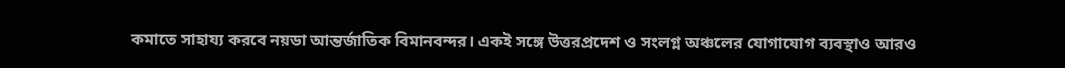কমাতে সাহায্য করবে নয়ডা আন্তর্জাতিক বিমানবন্দর। একই সঙ্গে উত্তরপ্রদেশ ও সংলগ্ন অঞ্চলের যোগাযোগ ব্যবস্থাও আরও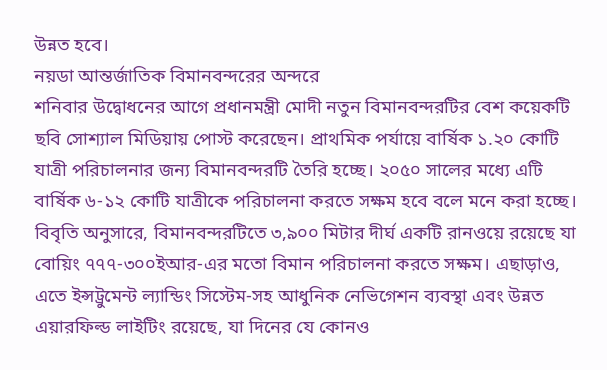উন্নত হবে।
নয়ডা আন্তর্জাতিক বিমানবন্দরের অন্দরে
শনিবার উদ্বোধনের আগে প্রধানমন্ত্রী মোদী নতুন বিমানবন্দরটির বেশ কয়েকটি ছবি সোশ্যাল মিডিয়ায় পোস্ট করেছেন। প্রাথমিক পর্যায়ে বার্ষিক ১.২০ কোটি যাত্রী পরিচালনার জন্য বিমানবন্দরটি তৈরি হচ্ছে। ২০৫০ সালের মধ্যে এটি বার্ষিক ৬-১২ কোটি যাত্রীকে পরিচালনা করতে সক্ষম হবে বলে মনে করা হচ্ছে। বিবৃতি অনুসারে, বিমানবন্দরটিতে ৩,৯০০ মিটার দীর্ঘ একটি রানওয়ে রয়েছে যা বোয়িং ৭৭৭-৩০০ইআর-এর মতো বিমান পরিচালনা করতে সক্ষম। এছাড়াও, এতে ইন্সট্রুমেন্ট ল্যান্ডিং সিস্টেম-সহ আধুনিক নেভিগেশন ব্যবস্থা এবং উন্নত এয়ারফিল্ড লাইটিং রয়েছে, যা দিনের যে কোনও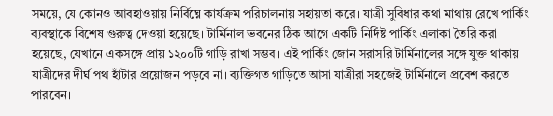সময়ে, যে কোনও আবহাওয়ায় নির্বিঘ্নে কার্যক্রম পরিচালনায় সহায়তা করে। যাত্রী সুবিধার কথা মাথায় রেখে পার্কিং ব্যবস্থাকে বিশেষ গুরুত্ব দেওয়া হয়েছে। টার্মিনাল ভবনের ঠিক আগে একটি নির্দিষ্ট পার্কিং এলাকা তৈরি করা হয়েছে, যেখানে একসঙ্গে প্রায় ১২০০টি গাড়ি রাখা সম্ভব। এই পার্কিং জোন সরাসরি টার্মিনালের সঙ্গে যুক্ত থাকায় যাত্রীদের দীর্ঘ পথ হাঁটার প্রয়োজন পড়বে না। ব্যক্তিগত গাড়িতে আসা যাত্রীরা সহজেই টার্মিনালে প্রবেশ করতে পারবেন।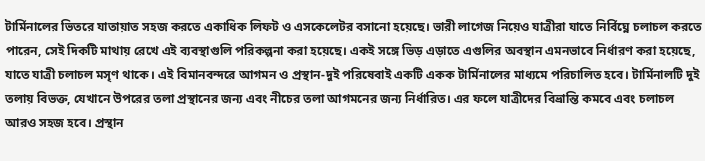টার্মিনালের ভিতরে যাতায়াত সহজ করতে একাধিক লিফট ও এসকেলেটর বসানো হয়েছে। ভারী লাগেজ নিয়েও যাত্রীরা যাতে নির্বিঘ্নে চলাচল করতে পারেন, সেই দিকটি মাথায় রেখে এই ব্যবস্থাগুলি পরিকল্পনা করা হয়েছে। একই সঙ্গে ভিড় এড়াতে এগুলির অবস্থান এমনভাবে নির্ধারণ করা হয়েছে, যাতে যাত্রী চলাচল মসৃণ থাকে। এই বিমানবন্দরে আগমন ও প্রস্থান-দুই পরিষেবাই একটি একক টার্মিনালের মাধ্যমে পরিচালিত হবে। টার্মিনালটি দুই তলায় বিভক্ত, যেখানে উপরের তলা প্রস্থানের জন্য এবং নীচের তলা আগমনের জন্য নির্ধারিত। এর ফলে যাত্রীদের বিভ্রান্তি কমবে এবং চলাচল আরও সহজ হবে। প্রস্থান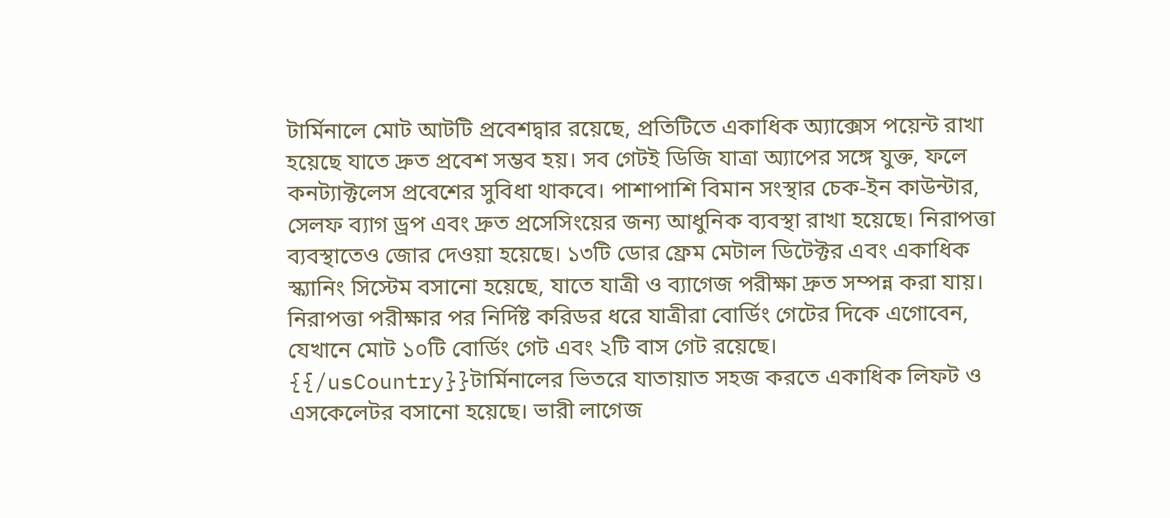টার্মিনালে মোট আটটি প্রবেশদ্বার রয়েছে, প্রতিটিতে একাধিক অ্যাক্সেস পয়েন্ট রাখা হয়েছে যাতে দ্রুত প্রবেশ সম্ভব হয়। সব গেটই ডিজি যাত্রা অ্যাপের সঙ্গে যুক্ত, ফলে কনট্যাক্টলেস প্রবেশের সুবিধা থাকবে। পাশাপাশি বিমান সংস্থার চেক-ইন কাউন্টার, সেলফ ব্যাগ ড্রপ এবং দ্রুত প্রসেসিংয়ের জন্য আধুনিক ব্যবস্থা রাখা হয়েছে। নিরাপত্তা ব্যবস্থাতেও জোর দেওয়া হয়েছে। ১৩টি ডোর ফ্রেম মেটাল ডিটেক্টর এবং একাধিক স্ক্যানিং সিস্টেম বসানো হয়েছে, যাতে যাত্রী ও ব্যাগেজ পরীক্ষা দ্রুত সম্পন্ন করা যায়। নিরাপত্তা পরীক্ষার পর নির্দিষ্ট করিডর ধরে যাত্রীরা বোর্ডিং গেটের দিকে এগোবেন, যেখানে মোট ১০টি বোর্ডিং গেট এবং ২টি বাস গেট রয়েছে।
{{/usCountry}}টার্মিনালের ভিতরে যাতায়াত সহজ করতে একাধিক লিফট ও এসকেলেটর বসানো হয়েছে। ভারী লাগেজ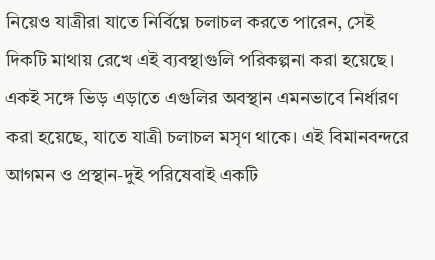নিয়েও যাত্রীরা যাতে নির্বিঘ্নে চলাচল করতে পারেন, সেই দিকটি মাথায় রেখে এই ব্যবস্থাগুলি পরিকল্পনা করা হয়েছে। একই সঙ্গে ভিড় এড়াতে এগুলির অবস্থান এমনভাবে নির্ধারণ করা হয়েছে, যাতে যাত্রী চলাচল মসৃণ থাকে। এই বিমানবন্দরে আগমন ও প্রস্থান-দুই পরিষেবাই একটি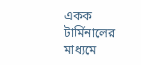একক টার্মিনালের মাধ্যমে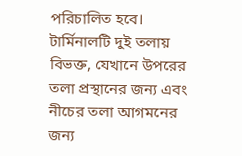পরিচালিত হবে। টার্মিনালটি দুই তলায় বিভক্ত, যেখানে উপরের তলা প্রস্থানের জন্য এবং নীচের তলা আগমনের জন্য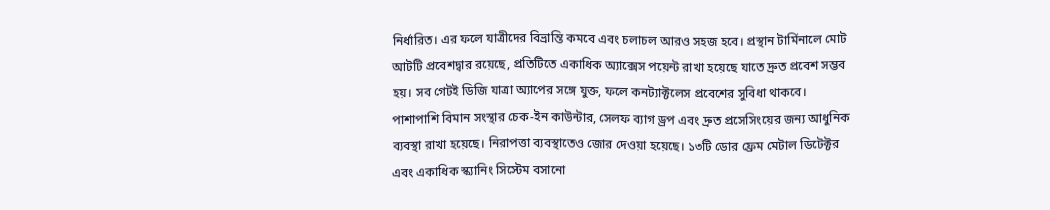নির্ধারিত। এর ফলে যাত্রীদের বিভ্রান্তি কমবে এবং চলাচল আরও সহজ হবে। প্রস্থান টার্মিনালে মোট আটটি প্রবেশদ্বার রয়েছে, প্রতিটিতে একাধিক অ্যাক্সেস পয়েন্ট রাখা হয়েছে যাতে দ্রুত প্রবেশ সম্ভব হয়। সব গেটই ডিজি যাত্রা অ্যাপের সঙ্গে যুক্ত, ফলে কনট্যাক্টলেস প্রবেশের সুবিধা থাকবে। পাশাপাশি বিমান সংস্থার চেক-ইন কাউন্টার, সেলফ ব্যাগ ড্রপ এবং দ্রুত প্রসেসিংয়ের জন্য আধুনিক ব্যবস্থা রাখা হয়েছে। নিরাপত্তা ব্যবস্থাতেও জোর দেওয়া হয়েছে। ১৩টি ডোর ফ্রেম মেটাল ডিটেক্টর এবং একাধিক স্ক্যানিং সিস্টেম বসানো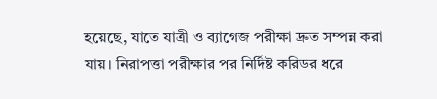হয়েছে, যাতে যাত্রী ও ব্যাগেজ পরীক্ষা দ্রুত সম্পন্ন করা যায়। নিরাপত্তা পরীক্ষার পর নির্দিষ্ট করিডর ধরে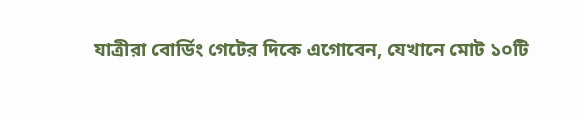যাত্রীরা বোর্ডিং গেটের দিকে এগোবেন, যেখানে মোট ১০টি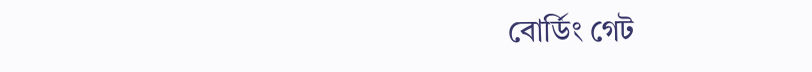বোর্ডিং গেট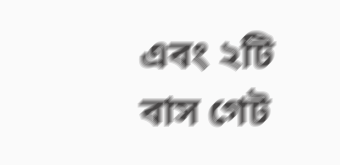এবং ২টি বাস গেট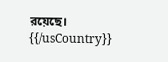রয়েছে।
{{/usCountry}}